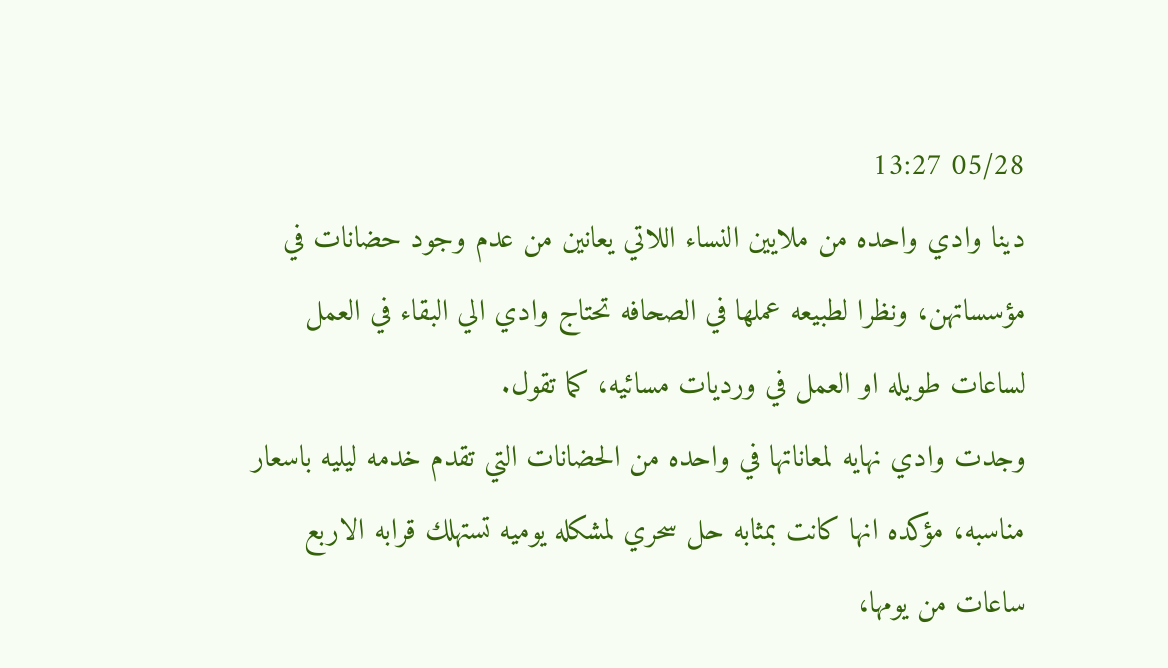05/28 13:27
دينا وادي واحده من ملايين النساء اللاتي يعانين من عدم وجود حضانات في مؤسساتهن، ونظرا لطبيعه عملها في الصحافه تحتاج وادي الي البقاء في العمل لساعات طويله او العمل في ورديات مسائيه، كما تقول.
وجدت وادي نهايه لمعاناتها في واحده من الحضانات التي تقدم خدمه ليليه باسعار مناسبه، مؤكده انها كانت بمثابه حل سحري لمشكله يوميه تستهلك قرابه الاربع ساعات من يومها،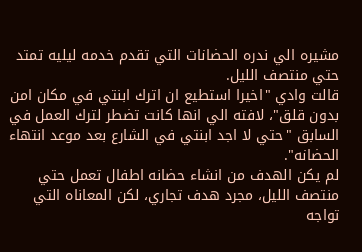مشيره الي ندره الحضانات التي تقدم خدمه ليليه تمتد حتي منتصف الليل.
قالت وادي "اخيرا استطيع ان اترك ابنتي في مكان امن بدون قلق"، لافته الي انها كانت تضطر لترك العمل في السابق "حتي لا اجد ابنتي في الشارع بعد موعد انتهاء الحضانه".
لم يكن الهدف من انشاء حضانه اطفال تعمل حتي منتصف الليل، مجرد هدف تجاري، لكن المعاناه التي تواجه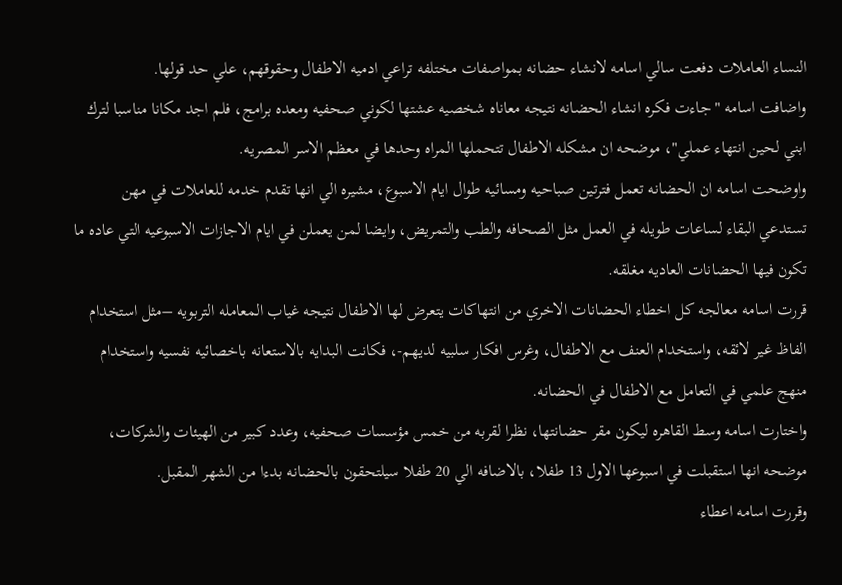النساء العاملات دفعت سالي اسامه لانشاء حضانه بمواصفات مختلفه تراعي ادميه الاطفال وحقوقهم، علي حد قولها.
واضافت اسامه "جاءت فكره انشاء الحضانه نتيجه معاناه شخصيه عشتها لكوني صحفيه ومعده برامج، فلم اجد مكانا مناسبا لترك ابني لحين انتهاء عملي"، موضحه ان مشكله الاطفال تتحملها المراه وحدها في معظم الاسر المصريه.
واوضحت اسامه ان الحضانه تعمل فترتين صباحيه ومسائيه طوال ايام الاسبوع، مشيره الي انها تقدم خدمه للعاملات في مهن تستدعي البقاء لساعات طويله في العمل مثل الصحافه والطب والتمريض، وايضا لمن يعملن في ايام الاجازات الاسبوعيه التي عاده ما تكون فيها الحضانات العاديه مغلقه.
قررت اسامه معالجه كل اخطاء الحضانات الاخري من انتهاكات يتعرض لها الاطفال نتيجه غياب المعامله التربويه –مثل استخدام الفاظ غير لائقه، واستخدام العنف مع الاطفال، وغرس افكار سلبيه لديهم-، فكانت البدايه بالاستعانه باخصائيه نفسيه واستخدام منهج علمي في التعامل مع الاطفال في الحضانه.
واختارت اسامه وسط القاهره ليكون مقر حضانتها، نظرا لقربه من خمس مؤسسات صحفيه، وعدد كبير من الهيئات والشركات، موضحه انها استقبلت في اسبوعها الاول 13 طفلا، بالاضافه الي 20 طفلا سيلتحقون بالحضانه بدءا من الشهر المقبل.
وقررت اسامه اعطاء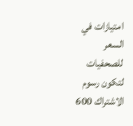امتيازات في السعر للصحفيات لتكون رسوم الاشتراك 600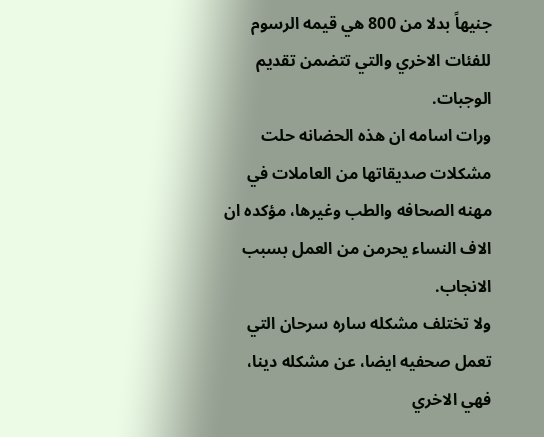جنيهاً بدلا من 800 هي قيمه الرسوم للفئات الاخري والتي تتضمن تقديم الوجبات.
ورات اسامه ان هذه الحضانه حلت مشكلات صديقاتها من العاملات في مهنه الصحافه والطب وغيرها، مؤكده ان الاف النساء يحرمن من العمل بسبب الانجاب.
ولا تختلف مشكله ساره سرحان التي تعمل صحفيه ايضا، عن مشكله دينا، فهي الاخري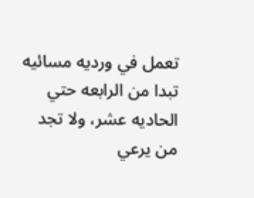تعمل في ورديه مسائيه تبدا من الرابعه حتي الحاديه عشر، ولا تجد من يرعي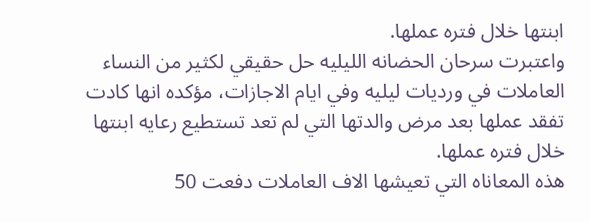ابنتها خلال فتره عملها.
واعتبرت سرحان الحضانه الليليه حل حقيقي لكثير من النساء العاملات في ورديات ليليه وفي ايام الاجازات، مؤكده انها كادت تفقد عملها بعد مرض والدتها التي لم تعد تستطيع رعايه ابنتها خلال فتره عملها.
هذه المعاناه التي تعيشها الاف العاملات دفعت 50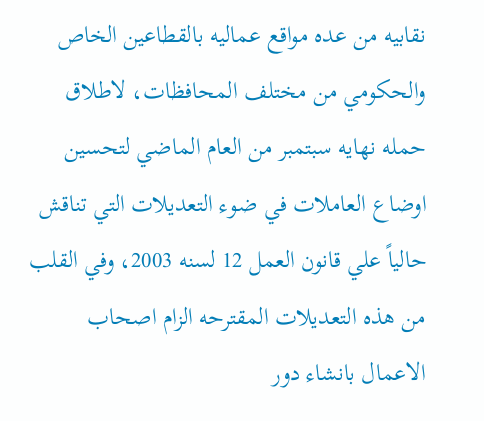نقابيه من عده مواقع عماليه بالقطاعين الخاص والحكومي من مختلف المحافظات، لاطلاق حمله نهايه سبتمبر من العام الماضي لتحسين اوضاع العاملات في ضوء التعديلات التي تناقش حالياً علي قانون العمل 12 لسنه 2003، وفي القلب من هذه التعديلات المقترحه الزام اصحاب الاعمال بانشاء دور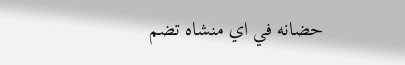حضانه في اي منشاه تضم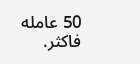50 عامله فاكثر.